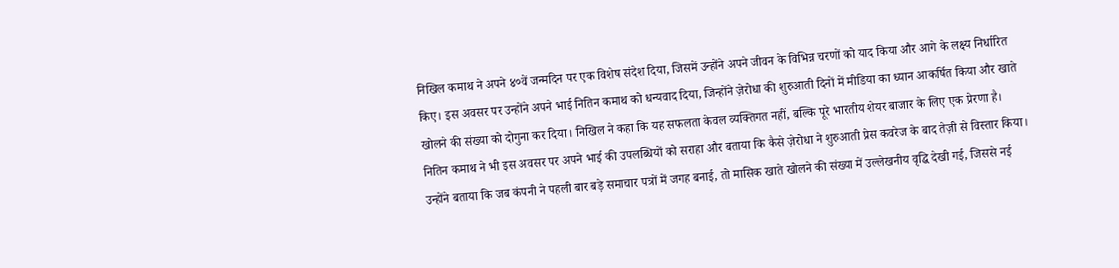निखिल कमाथ ने अपने ४०वें जन्मदिन पर एक विशेष संदेश दिया, जिसमें उन्होंने अपने जीवन के विभिन्न चरणों को याद किया और आगे के लक्ष्य निर्धारित किए। इस अवसर पर उन्होंने अपने भाई नितिन कमाथ को धन्यवाद दिया, जिन्होंने ज़ेरोधा की शुरुआती दिनों में मीडिया का ध्यान आकर्षित किया और खाते खोलने की संख्या को दोगुना कर दिया। निखिल ने कहा कि यह सफलता केवल व्यक्तिगत नहीं, बल्कि पूरे भारतीय शेयर बाजार के लिए एक प्रेरणा है।
नितिन कमाथ ने भी इस अवसर पर अपने भाई की उपलब्धियों को सराहा और बताया कि कैसे ज़ेरोधा ने शुरुआती प्रेस कवरेज के बाद तेज़ी से विस्तार किया। उन्होंने बताया कि जब कंपनी ने पहली बार बड़े समाचार पत्रों में जगह बनाई, तो मासिक खाते खोलने की संख्या में उल्लेखनीय वृद्धि देखी गई, जिससे नई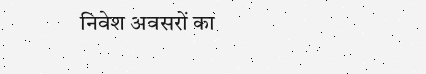निवेश अवसरों का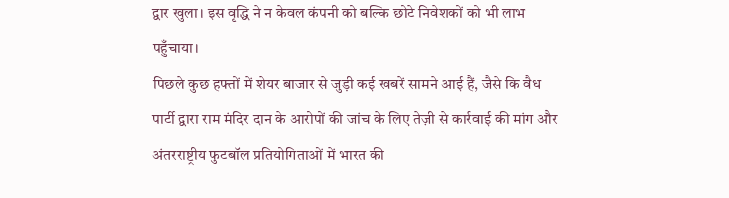द्वार खुला। इस वृद्धि ने न केवल कंपनी को बल्कि छोटे निवेशकों को भी लाभ पहुँचाया।
पिछले कुछ हफ्तों में शेयर बाजार से जुड़ी कई खबरें सामने आई हैं, जैसे कि वैध पार्टी द्वारा राम मंदिर दान के आरोपों की जांच के लिए तेज़ी से कार्रवाई की मांग और अंतरराष्ट्रीय फुटबॉल प्रतियोगिताओं में भारत की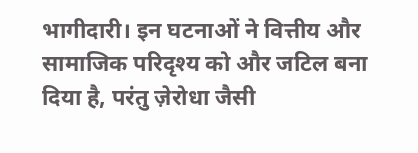भागीदारी। इन घटनाओं ने वित्तीय और सामाजिक परिदृश्य को और जटिल बना दिया है, परंतु ज़ेरोधा जैसी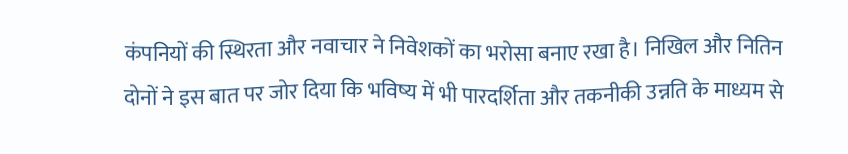कंपनियों की स्थिरता और नवाचार ने निवेशकों का भरोसा बनाए रखा है। निखिल और नितिन दोनों ने इस बात पर जोर दिया कि भविष्य में भी पारदर्शिता और तकनीकी उन्नति के माध्यम से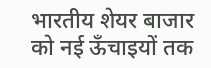भारतीय शेयर बाजार को नई ऊँचाइयों तक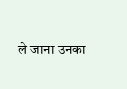ले जाना उनका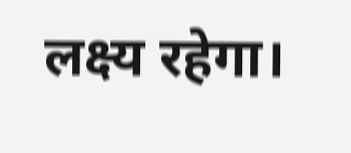लक्ष्य रहेगा।